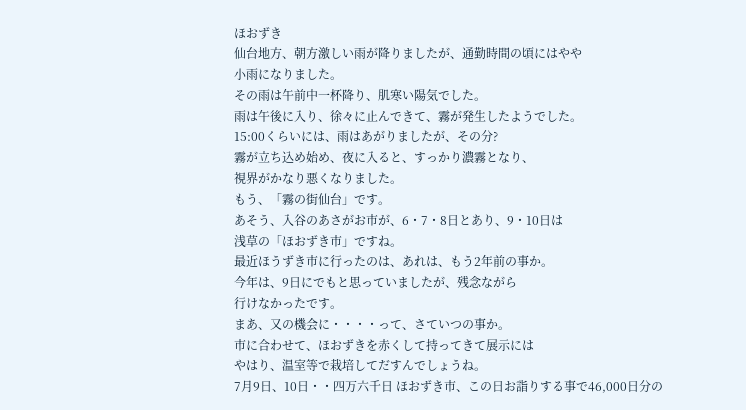ほおずき
仙台地方、朝方激しい雨が降りましたが、通勤時間の頃にはやや
小雨になりました。
その雨は午前中一杯降り、肌寒い陽気でした。
雨は午後に入り、徐々に止んできて、霧が発生したようでした。
15:00くらいには、雨はあがりましたが、その分?
霧が立ち込め始め、夜に入ると、すっかり濃霧となり、
視界がかなり悪くなりました。
もう、「霧の街仙台」です。
あそう、入谷のあさがお市が、6・7・8日とあり、9・10日は
浅草の「ほおずき市」ですね。
最近ほうずき市に行ったのは、あれは、もう2年前の事か。
今年は、9日にでもと思っていましたが、残念ながら
行けなかったです。
まあ、又の機会に・・・・って、さていつの事か。
市に合わせて、ほおずきを赤くして持ってきて展示には
やはり、温室等で栽培してだすんでしょうね。
7月9日、10日・・四万六千日 ほおずき市、この日お詣りする事で46,000日分の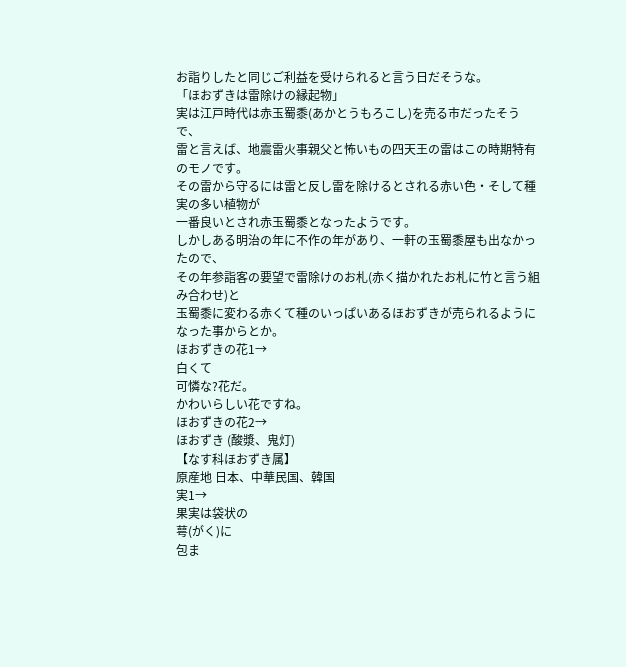お詣りしたと同じご利益を受けられると言う日だそうな。
「ほおずきは雷除けの縁起物」
実は江戸時代は赤玉蜀黍(あかとうもろこし)を売る市だったそうで、
雷と言えば、地震雷火事親父と怖いもの四天王の雷はこの時期特有のモノです。
その雷から守るには雷と反し雷を除けるとされる赤い色・そして種実の多い植物が
一番良いとされ赤玉蜀黍となったようです。
しかしある明治の年に不作の年があり、一軒の玉蜀黍屋も出なかったので、
その年参詣客の要望で雷除けのお札(赤く描かれたお札に竹と言う組み合わせ)と
玉蜀黍に変わる赤くて種のいっぱいあるほおずきが売られるようになった事からとか。
ほおずきの花1→
白くて
可憐な?花だ。
かわいらしい花ですね。
ほおずきの花2→
ほおずき (酸漿、鬼灯)
【なす科ほおずき属】
原産地 日本、中華民国、韓国
実1→
果実は袋状の
萼(がく)に
包ま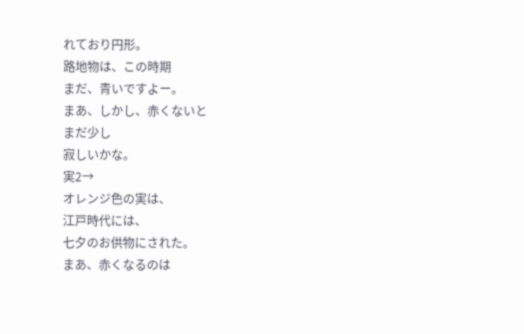れており円形。
路地物は、この時期
まだ、青いですよー。
まあ、しかし、赤くないと
まだ少し
寂しいかな。
実2→
オレンジ色の実は、
江戸時代には、
七夕のお供物にされた。
まあ、赤くなるのは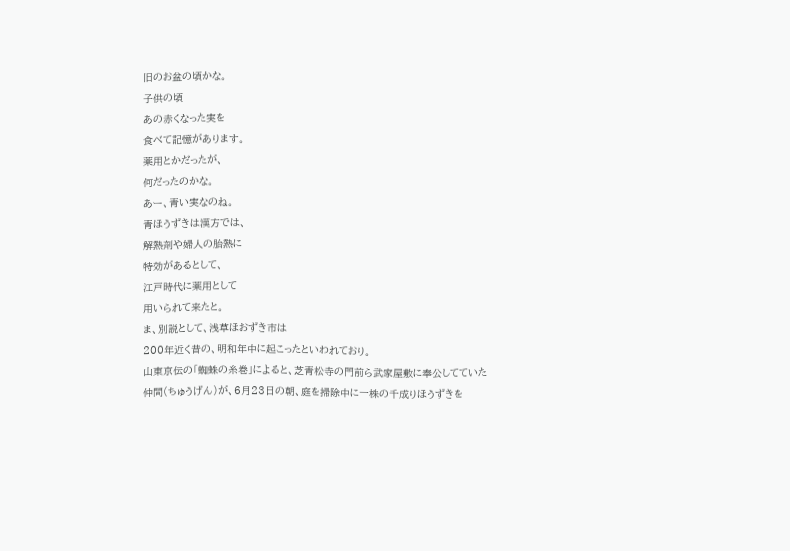旧のお盆の頃かな。
子供の頃
あの赤くなった実を
食べて記憶があります。
薬用とかだったが、
何だったのかな。
あー、青い実なのね。
青ほうずきは漢方では、
解熱剤や婦人の胎熱に
特効があるとして、
江戸時代に薬用として
用いられて来たと。
ま、別説として、浅草ほおずき市は
200年近く昔の、明和年中に起こったといわれており。
山東京伝の「蜘蛛の糸巻」によると、芝青松寺の門前ら武家屋敷に奉公してていた
仲間(ちゅうげん)が、6月23日の朝、庭を掃除中に一株の千成りほうずきを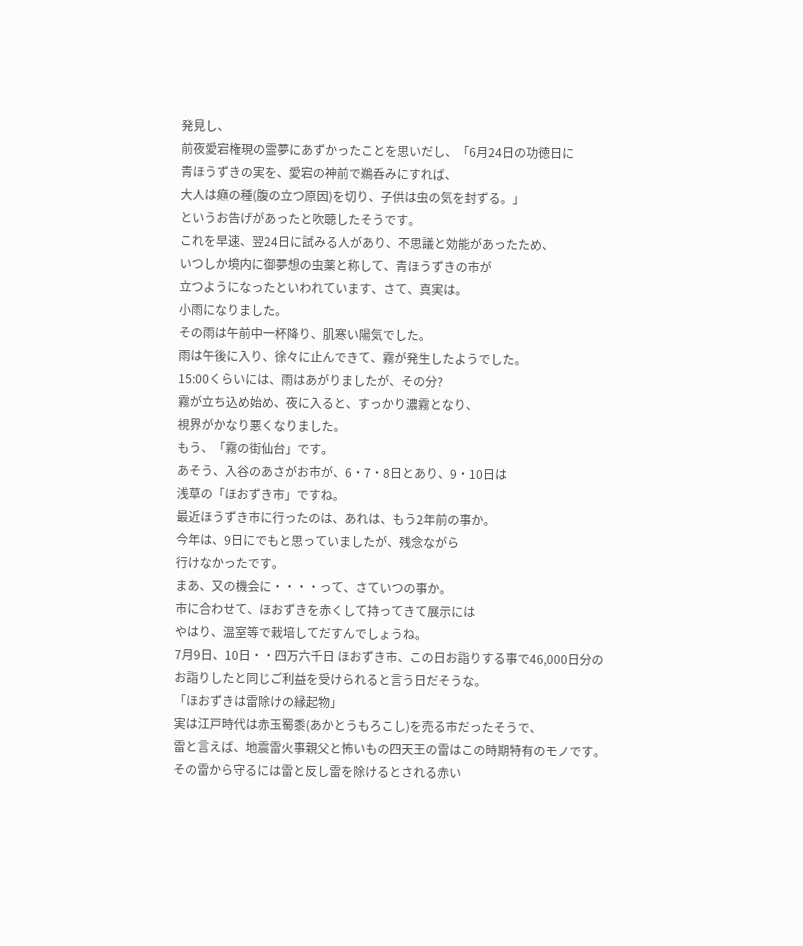発見し、
前夜愛宕権現の霊夢にあずかったことを思いだし、「6月24日の功徳日に
青ほうずきの実を、愛宕の神前で鵜呑みにすれば、
大人は癪の種(腹の立つ原因)を切り、子供は虫の気を封ずる。」
というお告げがあったと吹聴したそうです。
これを早速、翌24日に試みる人があり、不思議と効能があったため、
いつしか境内に御夢想の虫薬と称して、青ほうずきの市が
立つようになったといわれています、さて、真実は。
小雨になりました。
その雨は午前中一杯降り、肌寒い陽気でした。
雨は午後に入り、徐々に止んできて、霧が発生したようでした。
15:00くらいには、雨はあがりましたが、その分?
霧が立ち込め始め、夜に入ると、すっかり濃霧となり、
視界がかなり悪くなりました。
もう、「霧の街仙台」です。
あそう、入谷のあさがお市が、6・7・8日とあり、9・10日は
浅草の「ほおずき市」ですね。
最近ほうずき市に行ったのは、あれは、もう2年前の事か。
今年は、9日にでもと思っていましたが、残念ながら
行けなかったです。
まあ、又の機会に・・・・って、さていつの事か。
市に合わせて、ほおずきを赤くして持ってきて展示には
やはり、温室等で栽培してだすんでしょうね。
7月9日、10日・・四万六千日 ほおずき市、この日お詣りする事で46,000日分の
お詣りしたと同じご利益を受けられると言う日だそうな。
「ほおずきは雷除けの縁起物」
実は江戸時代は赤玉蜀黍(あかとうもろこし)を売る市だったそうで、
雷と言えば、地震雷火事親父と怖いもの四天王の雷はこの時期特有のモノです。
その雷から守るには雷と反し雷を除けるとされる赤い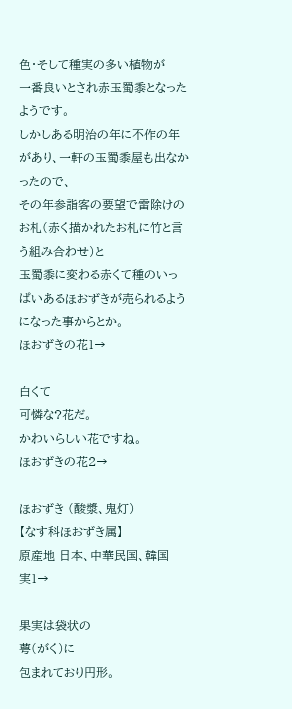色・そして種実の多い植物が
一番良いとされ赤玉蜀黍となったようです。
しかしある明治の年に不作の年があり、一軒の玉蜀黍屋も出なかったので、
その年参詣客の要望で雷除けのお札(赤く描かれたお札に竹と言う組み合わせ)と
玉蜀黍に変わる赤くて種のいっぱいあるほおずきが売られるようになった事からとか。
ほおずきの花1→

白くて
可憐な?花だ。
かわいらしい花ですね。
ほおずきの花2→

ほおずき (酸漿、鬼灯)
【なす科ほおずき属】
原産地 日本、中華民国、韓国
実1→

果実は袋状の
萼(がく)に
包まれており円形。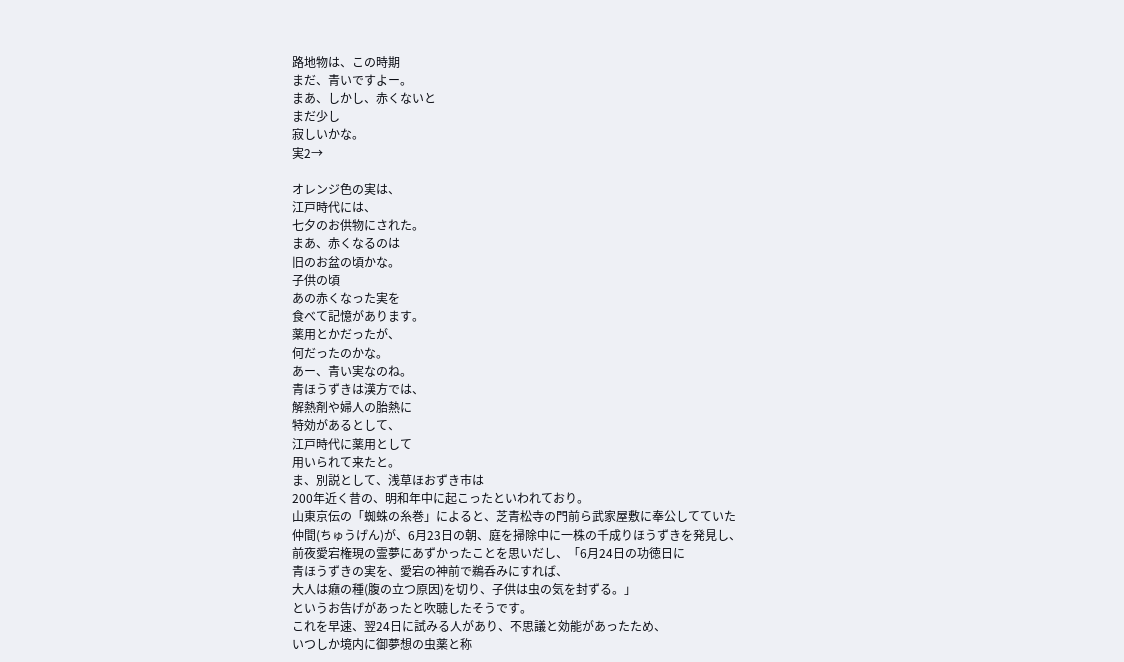路地物は、この時期
まだ、青いですよー。
まあ、しかし、赤くないと
まだ少し
寂しいかな。
実2→

オレンジ色の実は、
江戸時代には、
七夕のお供物にされた。
まあ、赤くなるのは
旧のお盆の頃かな。
子供の頃
あの赤くなった実を
食べて記憶があります。
薬用とかだったが、
何だったのかな。
あー、青い実なのね。
青ほうずきは漢方では、
解熱剤や婦人の胎熱に
特効があるとして、
江戸時代に薬用として
用いられて来たと。
ま、別説として、浅草ほおずき市は
200年近く昔の、明和年中に起こったといわれており。
山東京伝の「蜘蛛の糸巻」によると、芝青松寺の門前ら武家屋敷に奉公してていた
仲間(ちゅうげん)が、6月23日の朝、庭を掃除中に一株の千成りほうずきを発見し、
前夜愛宕権現の霊夢にあずかったことを思いだし、「6月24日の功徳日に
青ほうずきの実を、愛宕の神前で鵜呑みにすれば、
大人は癪の種(腹の立つ原因)を切り、子供は虫の気を封ずる。」
というお告げがあったと吹聴したそうです。
これを早速、翌24日に試みる人があり、不思議と効能があったため、
いつしか境内に御夢想の虫薬と称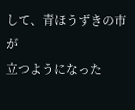して、青ほうずきの市が
立つようになった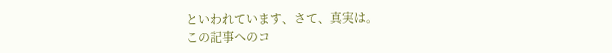といわれています、さて、真実は。
この記事へのコ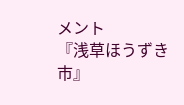メント
『浅草ほうずき市』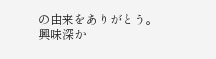の由来をありがとう。
興味深か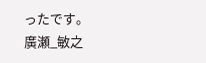ったです。
廣瀬_敏之